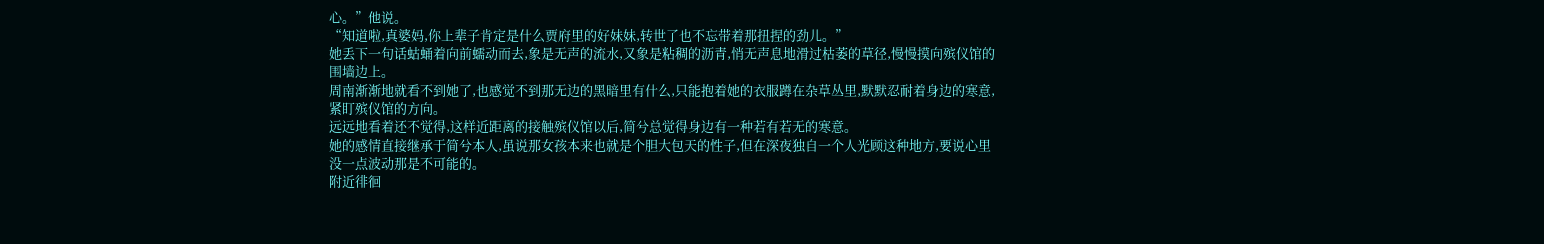心。”他说。
“知道啦,真婆妈,你上辈子肯定是什么贾府里的好妹妹,转世了也不忘带着那扭捏的劲儿。”
她丢下一句话蛄蛹着向前蠕动而去,象是无声的流水,又象是粘稠的沥青,悄无声息地滑过枯萎的草径,慢慢摸向殡仪馆的围墙边上。
周南渐渐地就看不到她了,也感觉不到那无边的黑暗里有什么,只能抱着她的衣服蹲在杂草丛里,默默忍耐着身边的寒意,紧盯殡仪馆的方向。
远远地看着还不觉得,这样近距离的接触殡仪馆以后,简兮总觉得身边有一种若有若无的寒意。
她的感情直接继承于简兮本人,虽说那女孩本来也就是个胆大包天的性子,但在深夜独自一个人光顾这种地方,要说心里没一点波动那是不可能的。
附近徘徊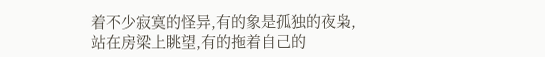着不少寂寞的怪异,有的象是孤独的夜枭,站在房梁上眺望,有的拖着自己的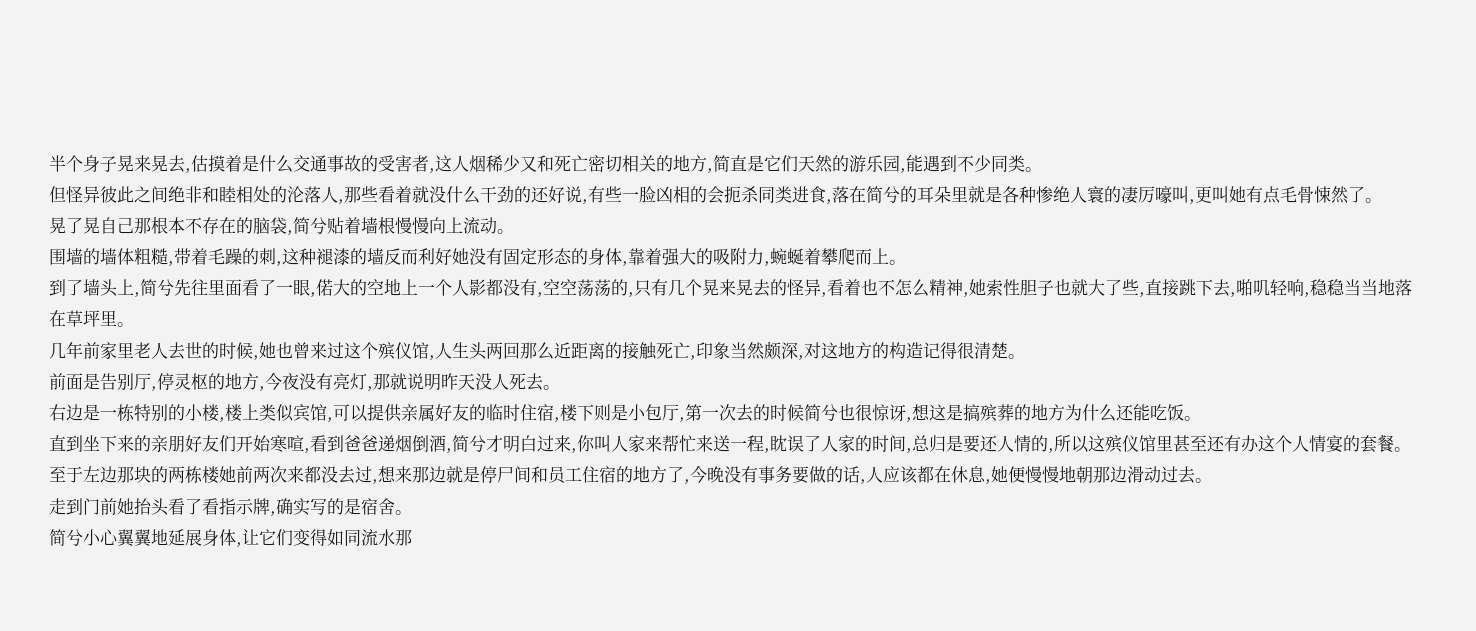半个身子晃来晃去,估摸着是什么交通事故的受害者,这人烟稀少又和死亡密切相关的地方,简直是它们天然的游乐园,能遇到不少同类。
但怪异彼此之间绝非和睦相处的沦落人,那些看着就没什么干劲的还好说,有些一脸凶相的会扼杀同类进食,落在简兮的耳朵里就是各种惨绝人寰的凄厉嚎叫,更叫她有点毛骨悚然了。
晃了晃自己那根本不存在的脑袋,简兮贴着墙根慢慢向上流动。
围墙的墙体粗糙,带着毛躁的刺,这种褪漆的墙反而利好她没有固定形态的身体,靠着强大的吸附力,蜿蜒着攀爬而上。
到了墙头上,简兮先往里面看了一眼,偌大的空地上一个人影都没有,空空荡荡的,只有几个晃来晃去的怪异,看着也不怎么精神,她索性胆子也就大了些,直接跳下去,啪叽轻响,稳稳当当地落在草坪里。
几年前家里老人去世的时候,她也曾来过这个殡仪馆,人生头两回那么近距离的接触死亡,印象当然颇深,对这地方的构造记得很清楚。
前面是告别厅,停灵枢的地方,今夜没有亮灯,那就说明昨天没人死去。
右边是一栋特别的小楼,楼上类似宾馆,可以提供亲属好友的临时住宿,楼下则是小包厅,第一次去的时候简兮也很惊讶,想这是搞殡葬的地方为什么还能吃饭。
直到坐下来的亲朋好友们开始寒喧,看到爸爸递烟倒酒,简兮才明白过来,你叫人家来帮忙来送一程,眈误了人家的时间,总归是要还人情的,所以这殡仪馆里甚至还有办这个人情宴的套餐。
至于左边那块的两栋楼她前两次来都没去过,想来那边就是停尸间和员工住宿的地方了,今晚没有事务要做的话,人应该都在休息,她便慢慢地朝那边滑动过去。
走到门前她抬头看了看指示牌,确实写的是宿舍。
简兮小心翼翼地延展身体,让它们变得如同流水那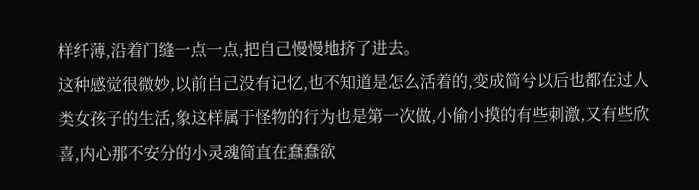样纤薄,沿着门缝一点一点,把自己慢慢地挤了进去。
这种感觉很微妙,以前自己没有记忆,也不知道是怎么活着的,变成简兮以后也都在过人类女孩子的生活,象这样属于怪物的行为也是第一次做,小偷小摸的有些刺激,又有些欣喜,内心那不安分的小灵魂简直在蠢蠢欲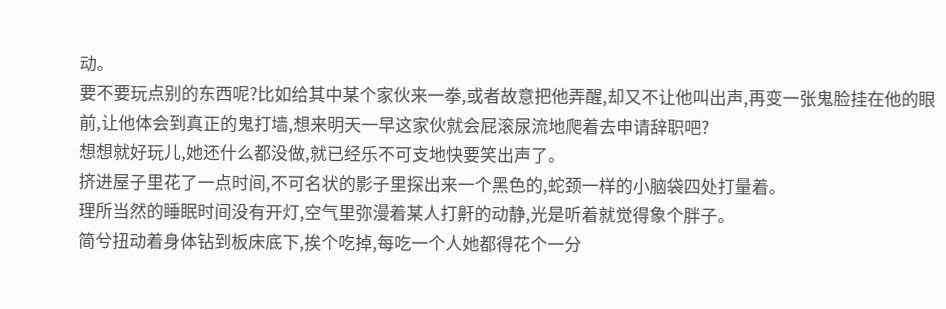动。
要不要玩点别的东西呢?比如给其中某个家伙来一拳,或者故意把他弄醒,却又不让他叫出声,再变一张鬼脸挂在他的眼前,让他体会到真正的鬼打墙,想来明天一早这家伙就会屁滚尿流地爬着去申请辞职吧?
想想就好玩儿,她还什么都没做,就已经乐不可支地快要笑出声了。
挤进屋子里花了一点时间,不可名状的影子里探出来一个黑色的,蛇颈一样的小脑袋四处打量着。
理所当然的睡眠时间没有开灯,空气里弥漫着某人打鼾的动静,光是听着就觉得象个胖子。
简兮扭动着身体钻到板床底下,挨个吃掉,每吃一个人她都得花个一分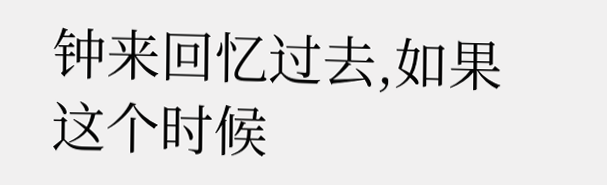钟来回忆过去,如果这个时候